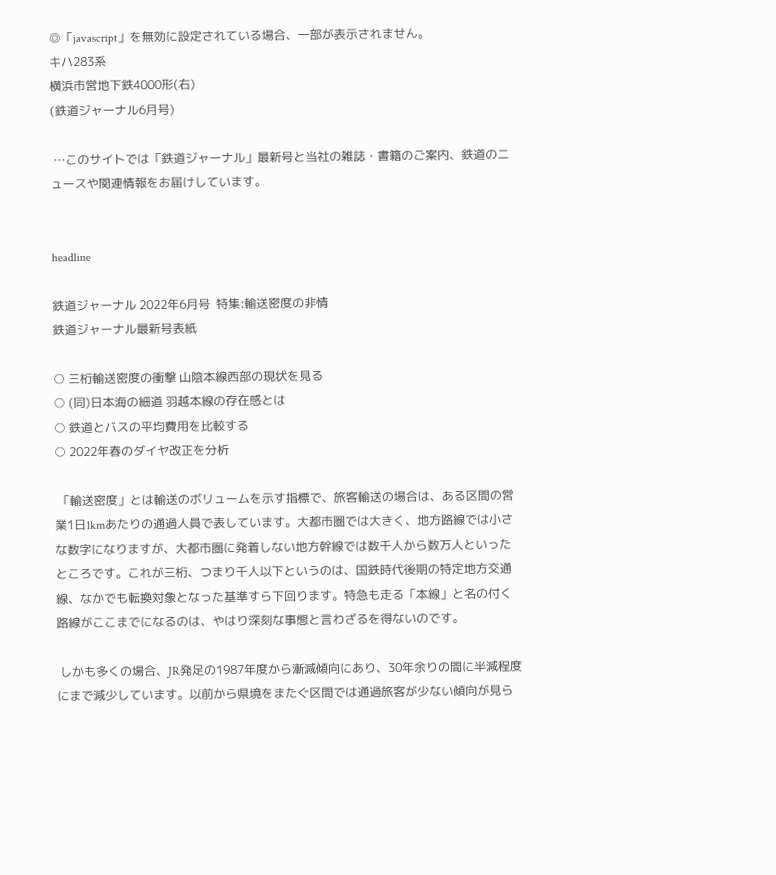◎「javascript」を無効に設定されている場合、一部が表示されません。
キハ283系
横浜市営地下鉄4000形(右)
(鉄道ジャーナル6月号)

 …このサイトでは「鉄道ジャーナル」最新号と当社の雑誌・書籍のご案内、鉄道のニュースや関連情報をお届けしています。


headline

鉄道ジャーナル 2022年6月号  特集:輸送密度の非情
鉄道ジャーナル最新号表紙

○ 三桁輸送密度の衝撃 山陰本線西部の現状を見る
○ (同)日本海の細道 羽越本線の存在感とは
○ 鉄道とバスの平均費用を比較する
○ 2022年春のダイヤ改正を分析

 「輸送密度」とは輸送のボリュームを示す指標で、旅客輸送の場合は、ある区間の営業1日1kmあたりの通過人員で表しています。大都市圏では大きく、地方路線では小さな数字になりますが、大都市圏に発着しない地方幹線では数千人から数万人といったところです。これが三桁、つまり千人以下というのは、国鉄時代後期の特定地方交通線、なかでも転換対象となった基準すら下回ります。特急も走る「本線」と名の付く路線がここまでになるのは、やはり深刻な事態と言わざるを得ないのです。

 しかも多くの場合、JR発足の1987年度から漸減傾向にあり、30年余りの間に半減程度にまで減少しています。以前から県境をまたぐ区間では通過旅客が少ない傾向が見ら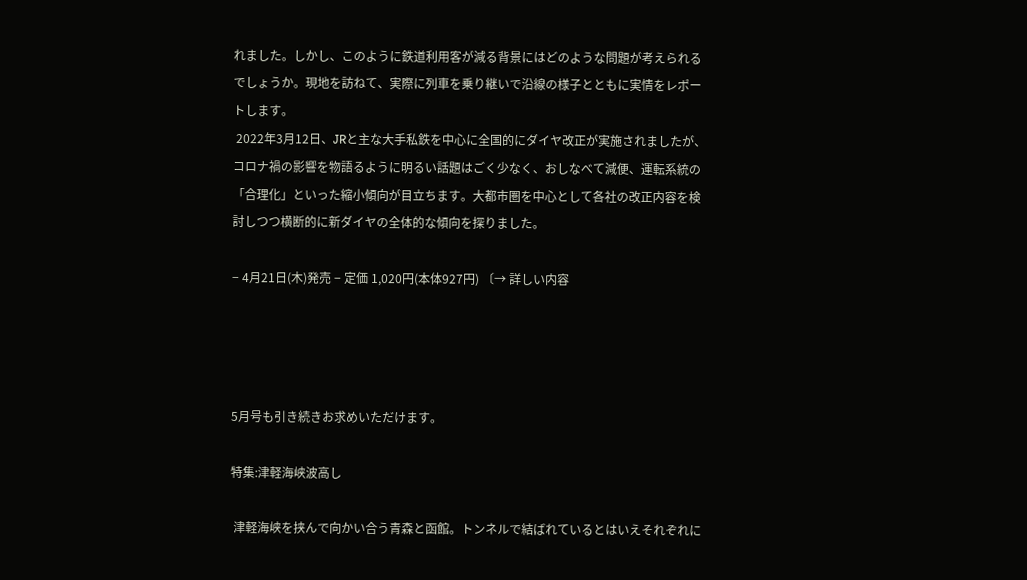れました。しかし、このように鉄道利用客が減る背景にはどのような問題が考えられるでしょうか。現地を訪ねて、実際に列車を乗り継いで沿線の様子とともに実情をレポートします。
 2022年3月12日、JRと主な大手私鉄を中心に全国的にダイヤ改正が実施されましたが、コロナ禍の影響を物語るように明るい話題はごく少なく、おしなべて減便、運転系統の「合理化」といった縮小傾向が目立ちます。大都市圏を中心として各社の改正内容を検討しつつ横断的に新ダイヤの全体的な傾向を探りました。

− 4月21日(木)発売 − 定価 1,020円(本体927円) 〔→ 詳しい内容




5月号も引き続きお求めいただけます。

特集:津軽海峡波高し

 津軽海峡を挟んで向かい合う青森と函館。トンネルで結ばれているとはいえそれぞれに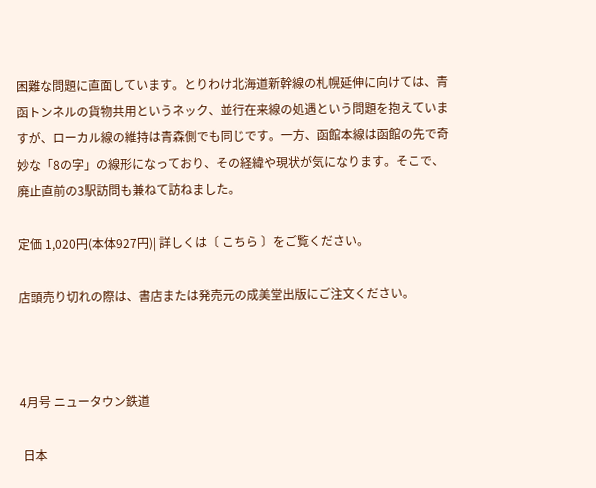困難な問題に直面しています。とりわけ北海道新幹線の札幌延伸に向けては、青函トンネルの貨物共用というネック、並行在来線の処遇という問題を抱えていますが、ローカル線の維持は青森側でも同じです。一方、函館本線は函館の先で奇妙な「8の字」の線形になっており、その経緯や現状が気になります。そこで、廃止直前の3駅訪問も兼ねて訪ねました。

定価 1,020円(本体927円)| 詳しくは〔 こちら 〕をご覧ください。

店頭売り切れの際は、書店または発売元の成美堂出版にご注文ください。



4月号 ニュータウン鉄道

 日本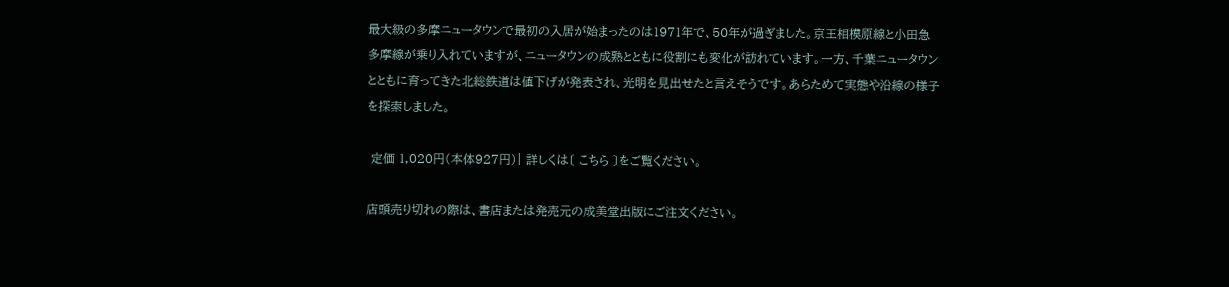最大級の多摩ニュータウンで最初の入居が始まったのは1971年で、50年が過ぎました。京王相模原線と小田急多摩線が乗り入れていますが、ニュータウンの成熟とともに役割にも変化が訪れています。一方、千葉ニュータウンとともに育ってきた北総鉄道は値下げが発表され、光明を見出せたと言えそうです。あらためて実態や沿線の様子を探索しました。

 定価 1,020円(本体927円)| 詳しくは〔 こちら 〕をご覧ください。

店頭売り切れの際は、書店または発売元の成美堂出版にご注文ください。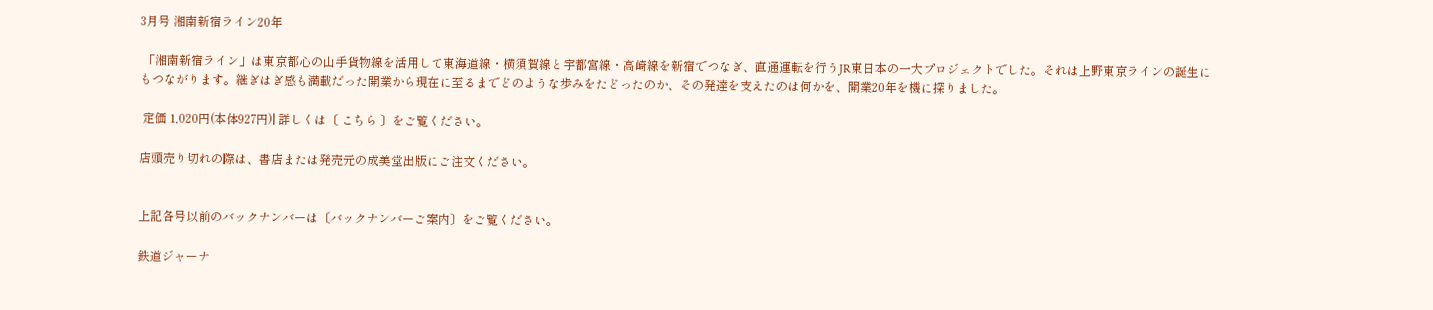3月号 湘南新宿ライン20年

 「湘南新宿ライン」は東京都心の山手貨物線を活用して東海道線・横須賀線と宇都宮線・高崎線を新宿でつなぎ、直通運転を行うJR東日本の一大プロジェクトでした。それは上野東京ラインの誕生にもつながります。継ぎはぎ感も満載だった開業から現在に至るまでどのような歩みをたどったのか、その発達を支えたのは何かを、開業20年を機に探りました。

 定価 1,020円(本体927円)| 詳しくは〔 こちら 〕をご覧ください。

店頭売り切れの際は、書店または発売元の成美堂出版にご注文ください。


上記各号以前のバックナンバーは〔バックナンバーご案内〕をご覧ください。

鉄道ジャーナ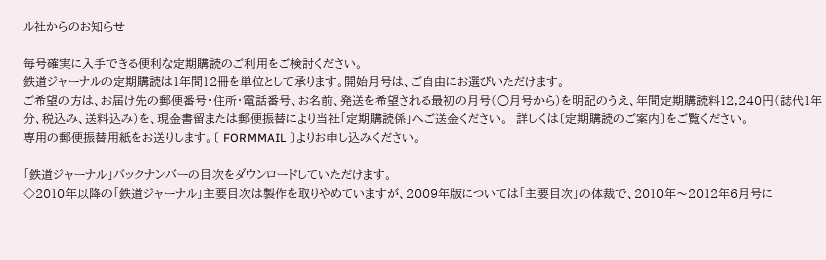ル社からのお知らせ

毎号確実に入手できる便利な定期購読のご利用をご検討ください。
鉄道ジャーナルの定期購読は1年間12冊を単位として承ります。開始月号は、ご自由にお選びいただけます。
ご希望の方は、お届け先の郵便番号・住所・電話番号、お名前、発送を希望される最初の月号(○月号から)を明記のうえ、年間定期購読料12,240円(誌代1年分、税込み、送料込み)を、現金書留または郵便振替により当社「定期購読係」へご送金ください。  詳しくは〔定期購読のご案内〕をご覧ください。
専用の郵便振替用紙をお送りします。〔 FORMMAIL 〕よりお申し込みください。

「鉄道ジャーナル」バックナンバーの目次をダウンロードしていただけます。
◇2010年以降の「鉄道ジャーナル」主要目次は製作を取りやめていますが、2009年版については「主要目次」の体裁で、2010年〜2012年6月号に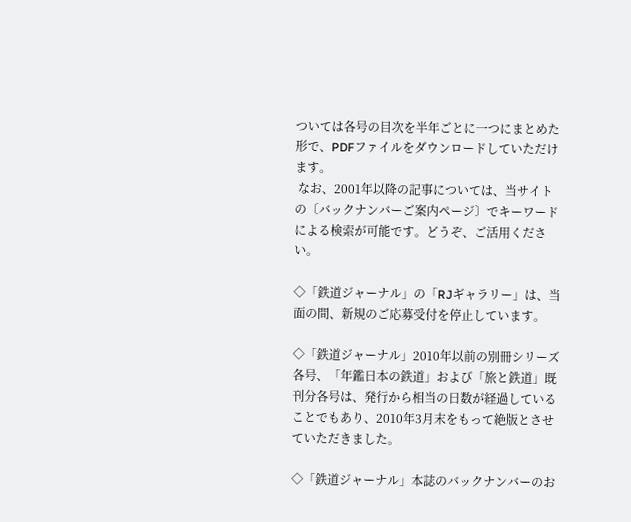ついては各号の目次を半年ごとに一つにまとめた形で、PDFファイルをダウンロードしていただけます。
 なお、2001年以降の記事については、当サイトの〔バックナンバーご案内ページ〕でキーワードによる検索が可能です。どうぞ、ご活用ください。

◇「鉄道ジャーナル」の「RJギャラリー」は、当面の間、新規のご応募受付を停止しています。

◇「鉄道ジャーナル」2010年以前の別冊シリーズ各号、「年鑑日本の鉄道」および「旅と鉄道」既刊分各号は、発行から相当の日数が経過していることでもあり、2010年3月末をもって絶版とさせていただきました。

◇「鉄道ジャーナル」本誌のバックナンバーのお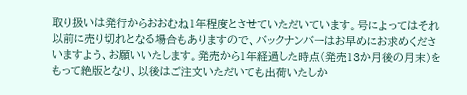取り扱いは発行からおおむね1年程度とさせていただいています。号によってはそれ以前に売り切れとなる場合もありますので、バックナンバーはお早めにお求めくださいますよう、お願いいたします。発売から1年経過した時点(発売13か月後の月末)をもって絶版となり、以後はご注文いただいても出荷いたしか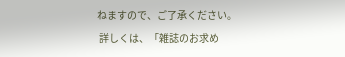ねますので、ご了承ください。
 詳しくは、「雑誌のお求め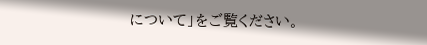について」をご覧ください。